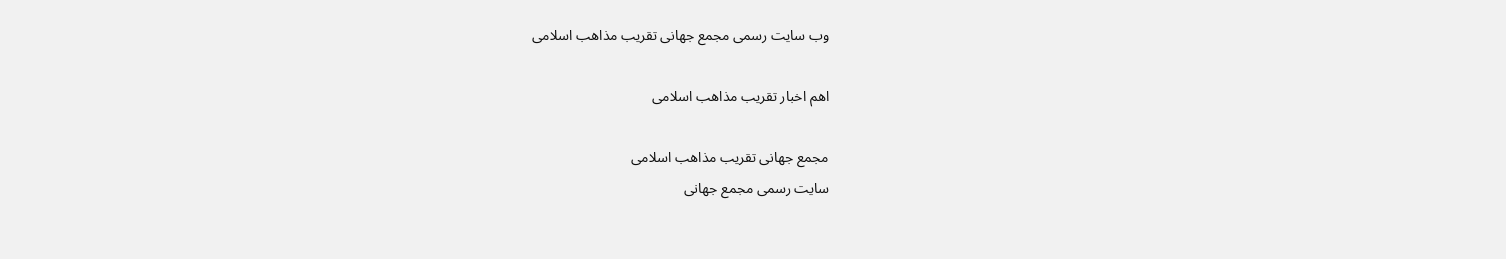وب سایت رسمی مجمع جهانى تقريب مذاهب اسلامى

اهم اخبار تقریب مذاهب اسلامی

مجمع جهانى تقريب مذاهب اسلامى
سایت رسمی مجمع جهانى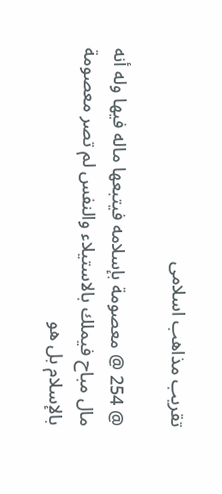تقريب مذاهب اسلامى

@ 254 @ معصومة بإسلامه فيتبعها ماله فيها وله أنه مال مباح فيملك بالاستيلاء والنفس لم تصر معصومة بالإسلام بل هو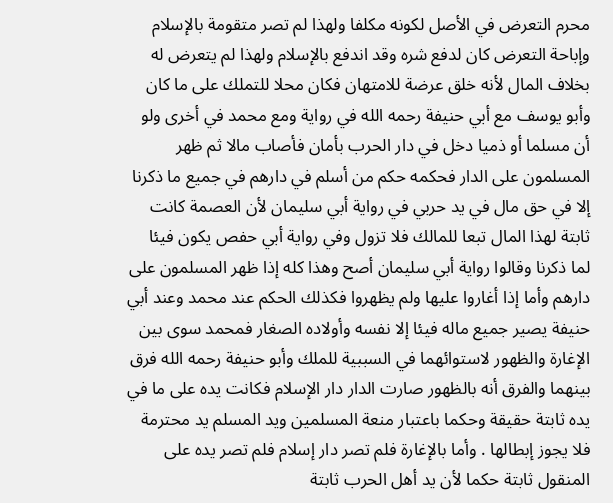محرم التعرض في الأصل لكونه مكلفا ولهذا لم تصر متقومة بالإسلام وإباحة التعرض كان لدفع شره وقد اندفع بالإسلام ولهذا لم يتعرض له بخلاف المال لأنه خلق عرضة للامتهان فكان محلا للتملك على ما كان وأبو يوسف مع أبي حنيفة رحمه الله في رواية ومع محمد في أخرى ولو أن مسلما أو ذميا دخل في دار الحرب بأمان فأصاب مالا ثم ظهر المسلمون على الدار فحكمه حكم من أسلم في دارهم في جميع ما ذكرنا إلا في حق مال في يد حربي في رواية أبي سليمان لأن العصمة كانت ثابتة لهذا المال تبعا للمالك فلا تزول وفي رواية أبي حفص يكون فيئا لما ذكرنا وقالوا رواية أبي سليمان أصح وهذا كله إذا ظهر المسلمون على دارهم وأما إذا أغاروا عليها ولم يظهروا فكذلك الحكم عند محمد وعند أبي حنيفة يصير جميع ماله فيئا إلا نفسه وأولاده الصغار فمحمد سوى بين الإغارة والظهور لاستوائهما في السببية للملك وأبو حنيفة رحمه الله فرق بينهما والفرق أنه بالظهور صارت الدار دار الإسلام فكانت يده على ما في يده ثابتة حقيقة وحكما باعتبار منعة المسلمين ويد المسلم يد محترمة فلا يجوز إبطالها . وأما بالإغارة فلم تصر دار إسلام فلم تصر يده على المنقول ثابتة حكما لأن يد أهل الحرب ثابتة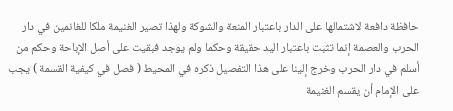حافظة دافعة لاشتمالها على الدار باعتبار المنعة والشوكة ولهذا تصير الغنيمة ملكا للغانمين في دار الحرب والعصمة إنما تثبت باعتبار اليد حقيقة وحكما ولم يوجد فبقيت على أصل الإباحة وحكم من أسلم في دار الحرب وخرج إلينا على هذا التفصيل ذكره في المحيط ( فصل في كيفية القسمة ) يجب على الإمام أن يقسم الغنيمة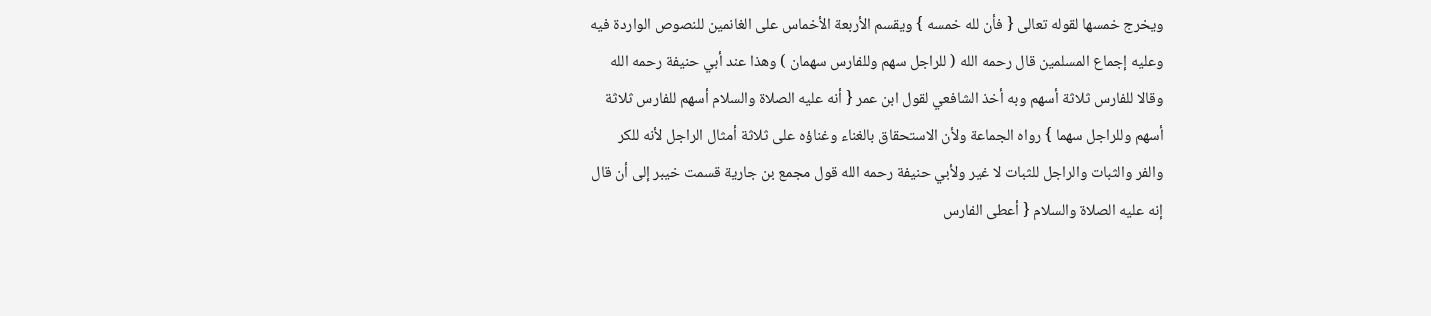ويخرج خمسها لقوله تعالى { فأن لله خمسه } ويقسم الأربعة الأخماس على الغانمين للنصوص الواردة فيه وعليه إجماع المسلمين قال رحمه الله ( للراجل سهم وللفارس سهمان ) وهذا عند أبي حنيفة رحمه الله وقالا للفارس ثلاثة أسهم وبه أخذ الشافعي لقول ابن عمر { أنه عليه الصلاة والسلام أسهم للفارس ثلاثة أسهم وللراجل سهما } رواه الجماعة ولأن الاستحقاق بالغناء وغناؤه على ثلاثة أمثال الراجل لأنه للكر والفر والثبات والراجل للثبات لا غير ولأبي حنيفة رحمه الله قول مجمع بن جارية قسمت خيبر إلى أن قال إنه عليه الصلاة والسلام { أعطى الفارس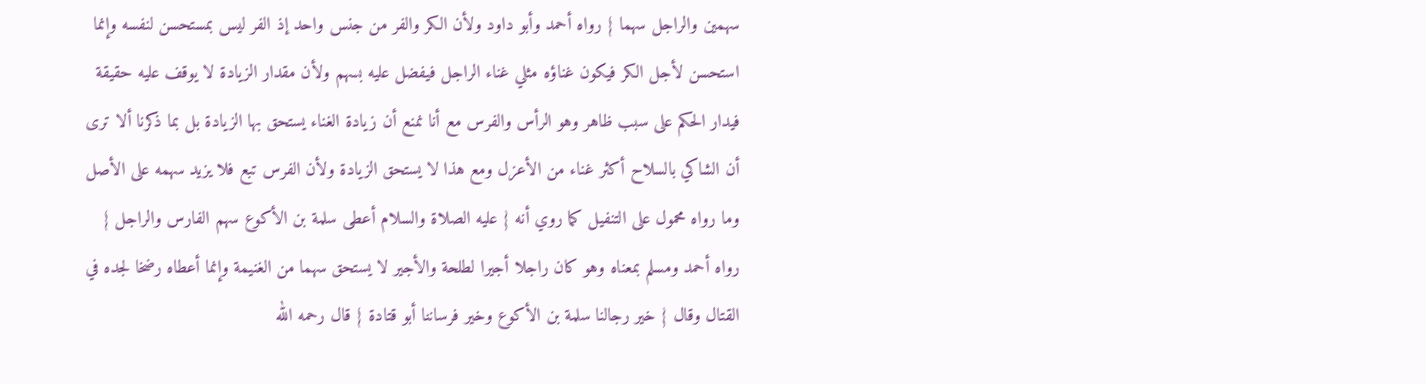سهمين والراجل سهما } رواه أحمد وأبو داود ولأن الكر والفر من جنس واحد إذ الفر ليس بمستحسن لنفسه وإنما استحسن لأجل الكر فيكون غناؤه مثلي غناء الراجل فيفضل عليه بسهم ولأن مقدار الزيادة لا يوقف عليه حقيقة فيدار الحكم على سبب ظاهر وهو الرأس والفرس مع أنا نمنع أن زيادة الغناء يستحق بها الزيادة بل بما ذكرنا ألا ترى أن الشاكي بالسلاح أكثر غناء من الأعزل ومع هذا لا يستحق الزيادة ولأن الفرس تبع فلا يزيد سهمه على الأصل وما رواه محمول على التنفيل كما روي أنه { عليه الصلاة والسلام أعطى سلمة بن الأكوع سهم الفارس والراجل } رواه أحمد ومسلم بمعناه وهو كان راجلا أجيرا لطلحة والأجير لا يستحق سهما من الغنيمة وإنما أعطاه رضخا لجده في القتال وقال { خير رجالنا سلمة بن الأكوع وخير فرساننا أبو قتادة } قال رحمه الله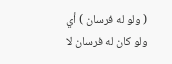( ولو له فرسان ) أي ولو كان له فرسان لا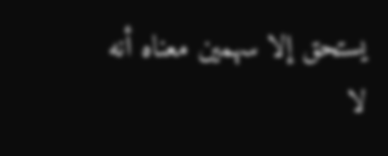يستحق إلا سهمين معناه أنه لا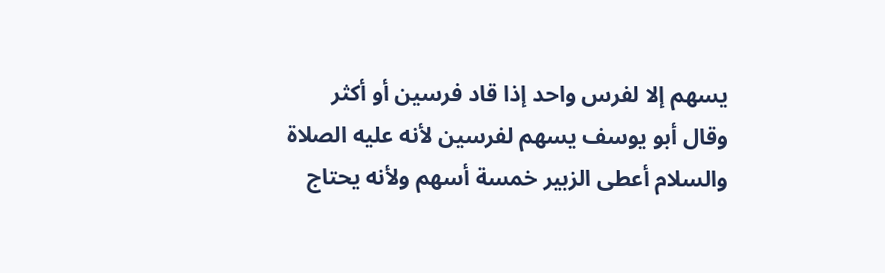يسهم إلا لفرس واحد إذا قاد فرسين أو أكثر وقال أبو يوسف يسهم لفرسين لأنه عليه الصلاة والسلام أعطى الزبير خمسة أسهم ولأنه يحتاج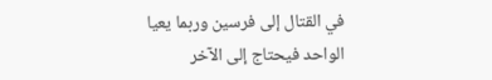في القتال إلى فرسين وربما يعيا الواحد فيحتاج إلى الآخر